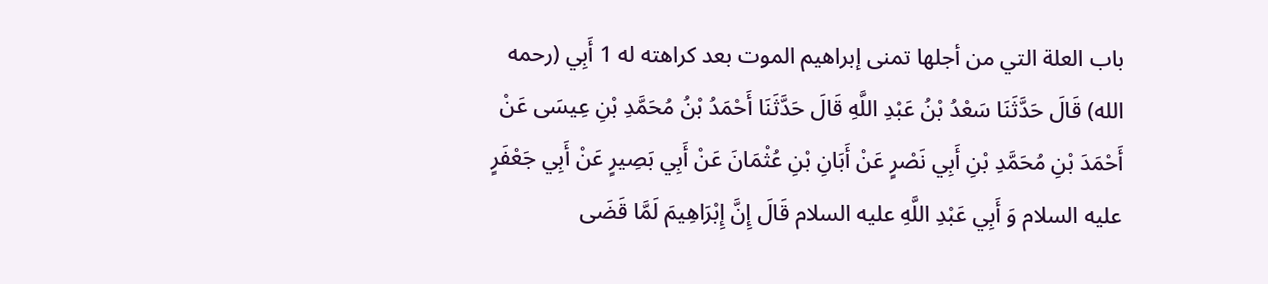باب العلة التي من أجلها تمنى إبراهيم الموت بعد كراهته له 1 أَبِي (رحمه الله) قَالَ حَدَّثَنَا سَعْدُ بْنُ عَبْدِ اللَّهِ قَالَ حَدَّثَنَا أَحْمَدُ بْنُ مُحَمَّدِ بْنِ عِيسَى عَنْ أَحْمَدَ بْنِ مُحَمَّدِ بْنِ أَبِي نَصْرٍ عَنْ أَبَانِ بْنِ عُثْمَانَ عَنْ أَبِي بَصِيرٍ عَنْ أَبِي جَعْفَرٍ عليه السلام وَ أَبِي عَبْدِ اللَّهِ عليه السلام قَالَ إِنَّ إِبْرَاهِيمَ لَمَّا قَضَى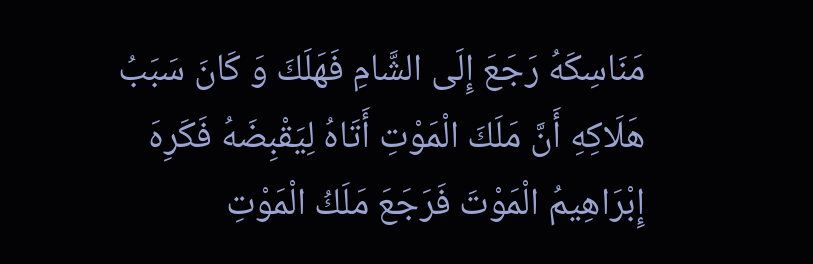مَنَاسِكَهُ رَجَعَ إِلَى الشَّامِ فَهَلَكَ وَ كَانَ سَبَبُ هَلَاكِهِ أَنَّ مَلَكَ الْمَوْتِ أَتَاهُ لِيَقْبِضَهُ فَكَرِهَ إِبْرَاهِيمُ الْمَوْتَ فَرَجَعَ مَلَكُ الْمَوْتِ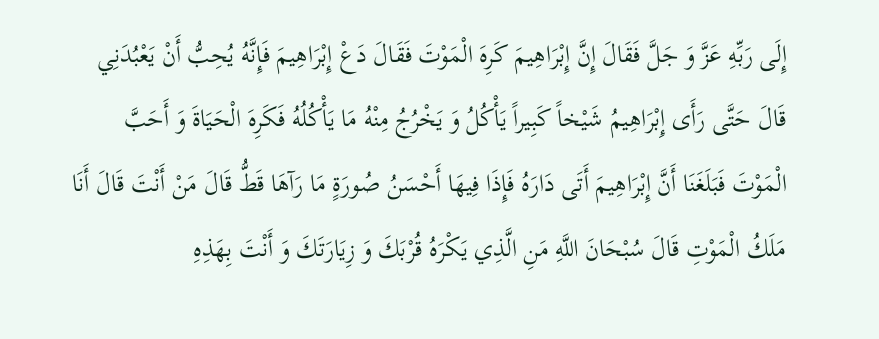إِلَى رَبِّهِ عَزَّ وَ جَلَّ فَقَالَ إِنَّ إِبْرَاهِيمَ كَرِهَ الْمَوْتَ فَقَالَ دَعْ إِبْرَاهِيمَ فَإِنَّهُ يُحِبُّ أَنْ يَعْبُدَنِي قَالَ حَتَّى رَأَى إِبْرَاهِيمُ شَيْخاً كَبِيراً يَأْكُلُ وَ يَخْرُجُ مِنْهُ مَا يَأْكُلُهُ فَكَرِهَ الْحَيَاةَ وَ أَحَبَّ الْمَوْتَ فَبَلَغَنَا أَنَّ إِبْرَاهِيمَ أَتَى دَارَهُ فَإِذَا فِيهَا أَحْسَنُ صُورَةٍ مَا رَآهَا قَطُّ قَالَ مَنْ أَنْتَ قَالَ أَنَا مَلَكُ الْمَوْتِ قَالَ سُبْحَانَ اللَّهِ مَنِ الَّذِي يَكْرَهُ قُرْبَكَ وَ زِيَارَتَكَ وَ أَنْتَ بِهَذِهِ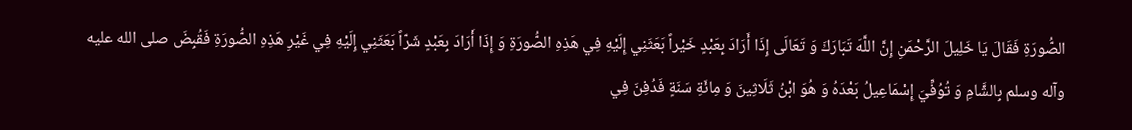الصُّورَةِ فَقَالَ يَا خَلِيلَ الرَّحْمَنِ إِنَّ اللَّهَ تَبَارَكَ وَ تَعَالَى إِذَا أَرَادَ بِعَبْدٍ خَيْراً بَعَثَنِي إِلَيْهِ فِي هَذِهِ الصُّورَةِ وَ إِذَا أَرَادَ بِعَبْدٍ شَرّاً بَعَثَنِي إِلَيْهِ فِي غَيْرِ هَذِهِ الصُّورَةِ فَقُبِضَ صلى الله عليه وآله وسلم بِالشَّامِ وَ تُوُفِّيَ إِسْمَاعِيلُ بَعْدَهُ وَ هُوَ ابْنُ ثَلَاثِينَ وَ مِائَةِ سَنَةٍ فَدُفِنَ فِي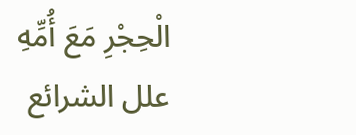الْحِجْرِ مَعَ أُمِّهِ
علل الشرائع